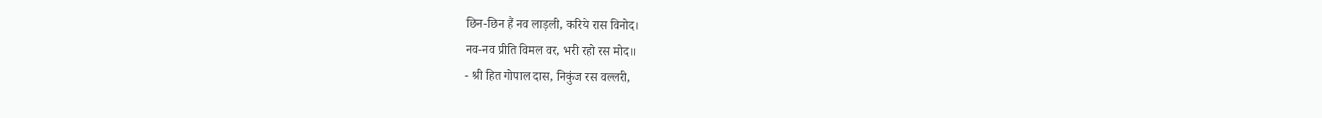छिन-छिन हैं नव लाड़ली, करिये रास विनोद।
नव-नव प्रीति विमल वर, भरी रहो रस मोद॥
- श्री हित गोपाल दास, निकुंज रस वल्लरी,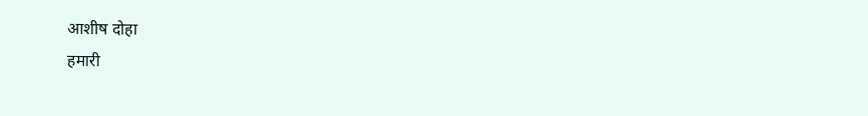आशीष दोहा
हमारी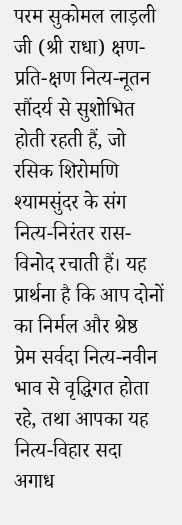परम सुकोमल लाड़ली जी (श्री राधा) क्षण-प्रति-क्षण नित्य-नूतन सौंदर्य से सुशोभित होती रहती हैं, जो रसिक शिरोमणि श्यामसुंदर के संग नित्य-निरंतर रास-विनोद रचाती हैं। यह प्रार्थना है कि आप दोनों का निर्मल और श्रेष्ठ प्रेम सर्वदा नित्य-नवीन भाव से वृद्धिगत होता रहे, तथा आपका यह नित्य-विहार सदा अगाध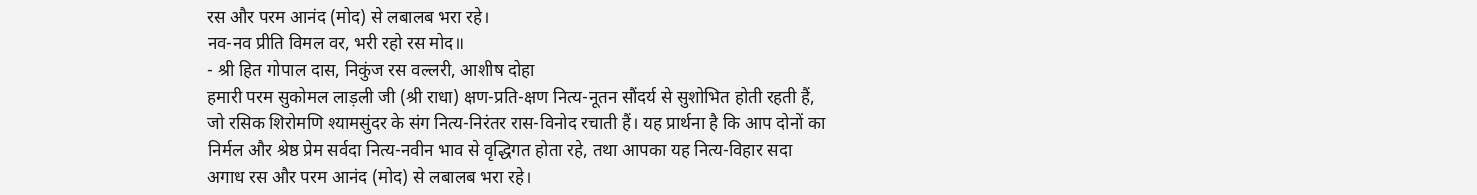रस और परम आनंद (मोद) से लबालब भरा रहे।
नव-नव प्रीति विमल वर, भरी रहो रस मोद॥
- श्री हित गोपाल दास, निकुंज रस वल्लरी, आशीष दोहा
हमारी परम सुकोमल लाड़ली जी (श्री राधा) क्षण-प्रति-क्षण नित्य-नूतन सौंदर्य से सुशोभित होती रहती हैं, जो रसिक शिरोमणि श्यामसुंदर के संग नित्य-निरंतर रास-विनोद रचाती हैं। यह प्रार्थना है कि आप दोनों का निर्मल और श्रेष्ठ प्रेम सर्वदा नित्य-नवीन भाव से वृद्धिगत होता रहे, तथा आपका यह नित्य-विहार सदा अगाध रस और परम आनंद (मोद) से लबालब भरा रहे।